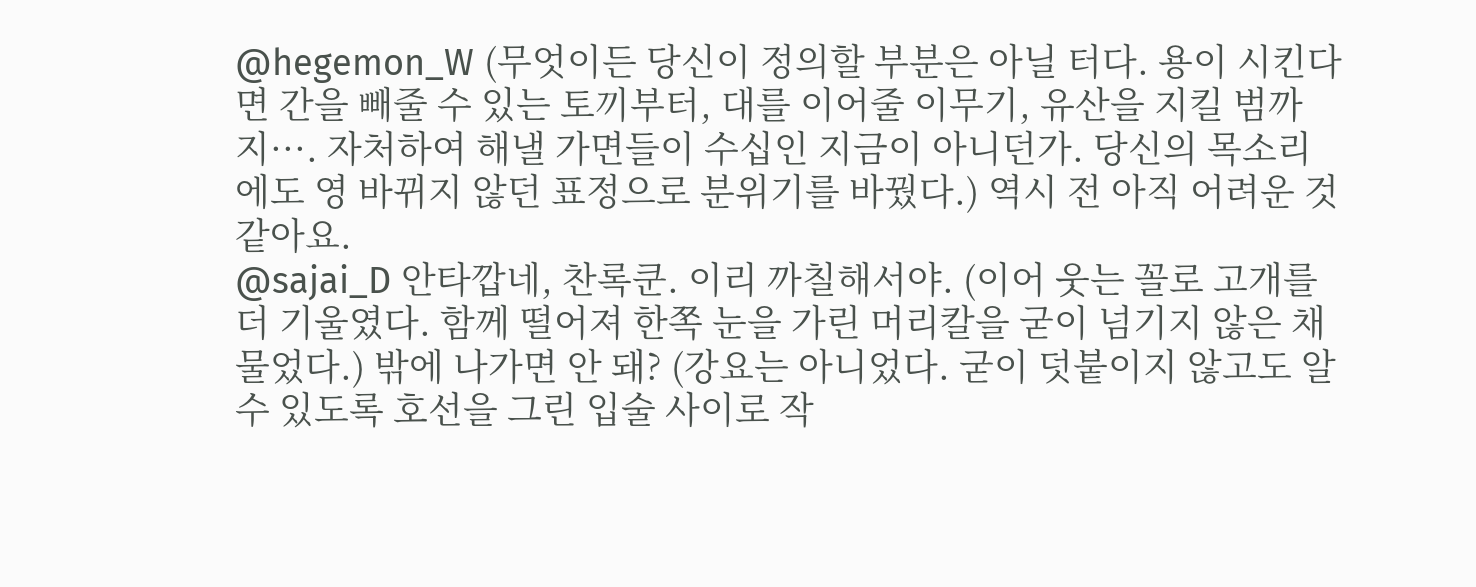@hegemon_W (무엇이든 당신이 정의할 부분은 아닐 터다. 용이 시킨다면 간을 빼줄 수 있는 토끼부터, 대를 이어줄 이무기, 유산을 지킬 범까지···. 자처하여 해낼 가면들이 수십인 지금이 아니던가. 당신의 목소리에도 영 바뀌지 않던 표정으로 분위기를 바꿨다.) 역시 전 아직 어려운 것 같아요.
@sajai_D 안타깝네, 찬록쿤. 이리 까칠해서야. (이어 웃는 꼴로 고개를 더 기울였다. 함께 떨어져 한쪽 눈을 가린 머리칼을 굳이 넘기지 않은 채 물었다.) 밖에 나가면 안 돼? (강요는 아니었다. 굳이 덧붙이지 않고도 알 수 있도록 호선을 그린 입술 사이로 작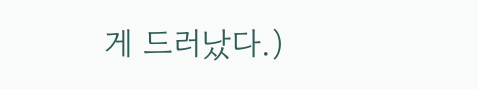게 드러났다.)